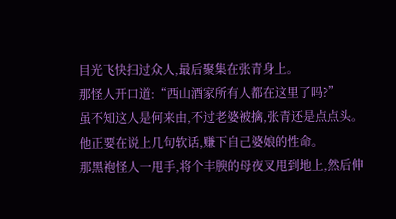目光飞快扫过众人,最后聚集在张青身上。
那怪人开口道:“西山酒家所有人都在这里了吗?”
虽不知这人是何来由,不过老婆被擒,张青还是点点头。
他正要在说上几句软话,赚下自己婆娘的性命。
那黑袍怪人一甩手,将个丰腴的母夜叉甩到地上,然后伸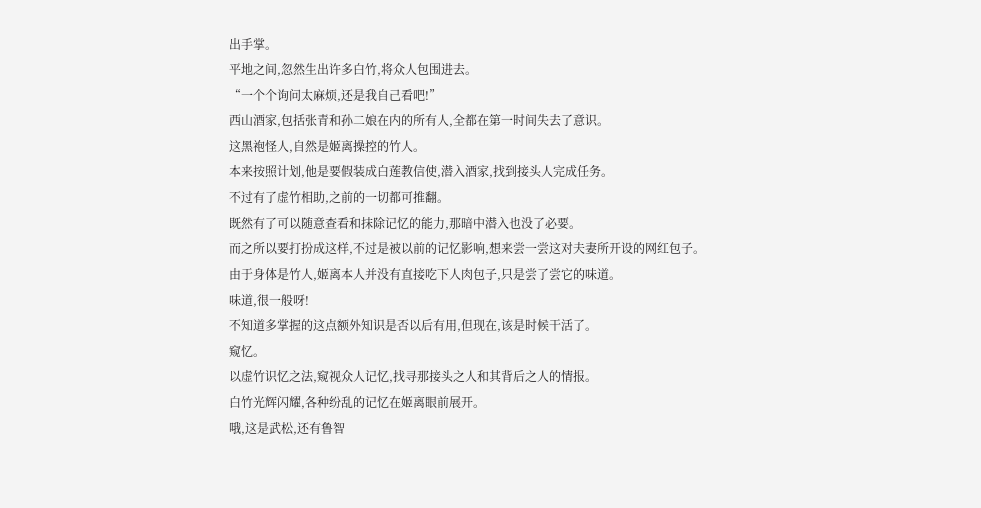出手掌。
平地之间,忽然生出许多白竹,将众人包围进去。
“一个个询问太麻烦,还是我自己看吧!”
西山酒家,包括张青和孙二娘在内的所有人,全都在第一时间失去了意识。
这黑袍怪人,自然是姬离操控的竹人。
本来按照计划,他是要假装成白莲教信使,潜入酒家,找到接头人完成任务。
不过有了虚竹相助,之前的一切都可推翻。
既然有了可以随意查看和抹除记忆的能力,那暗中潜入也没了必要。
而之所以要打扮成这样,不过是被以前的记忆影响,想来尝一尝这对夫妻所开设的网红包子。
由于身体是竹人,姬离本人并没有直接吃下人肉包子,只是尝了尝它的味道。
味道,很一般呀!
不知道多掌握的这点额外知识是否以后有用,但现在,该是时候干活了。
窥忆。
以虚竹识忆之法,窥视众人记忆,找寻那接头之人和其背后之人的情报。
白竹光辉闪耀,各种纷乱的记忆在姬离眼前展开。
哦,这是武松,还有鲁智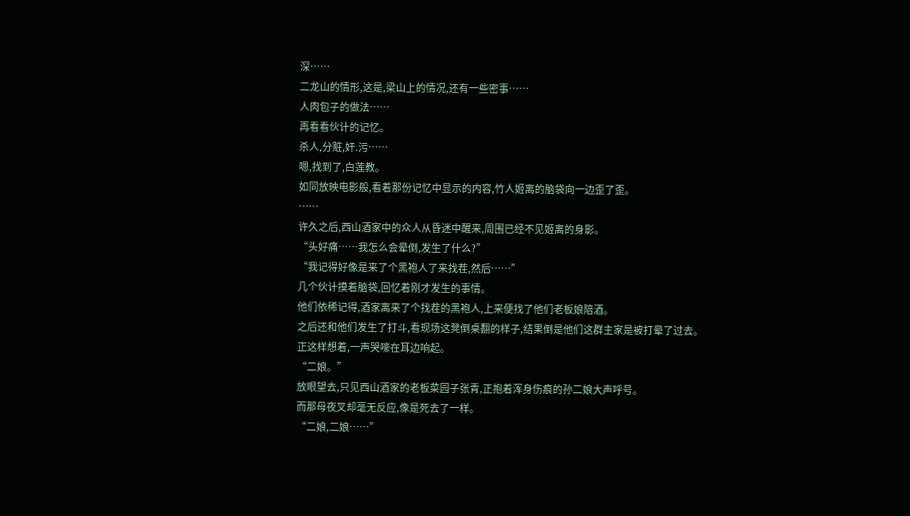深……
二龙山的情形,这是,梁山上的情况,还有一些密事……
人肉包子的做法……
再看看伙计的记忆。
杀人,分赃,奸.污……
嗯,找到了,白莲教。
如同放映电影般,看着那份记忆中显示的内容,竹人姬离的脑袋向一边歪了歪。
……
许久之后,西山酒家中的众人从昏迷中醒来,周围已经不见姬离的身影。
“头好痛……我怎么会晕倒,发生了什么?”
“我记得好像是来了个黑袍人了来找茬,然后……”
几个伙计摸着脑袋,回忆着刚才发生的事情。
他们依稀记得,酒家离来了个找茬的黑袍人,上来便找了他们老板娘陪酒。
之后还和他们发生了打斗,看现场这凳倒桌翻的样子,结果倒是他们这群主家是被打晕了过去。
正这样想着,一声哭嚎在耳边响起。
“二娘。”
放眼望去,只见西山酒家的老板菜园子张青,正抱着浑身伤痕的孙二娘大声呼号。
而那母夜叉却毫无反应,像是死去了一样。
“二娘,二娘……”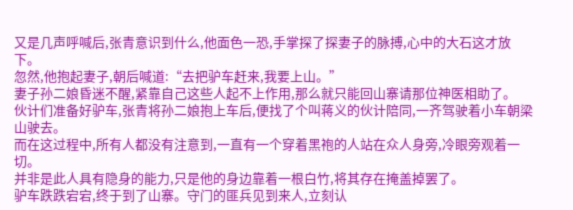又是几声呼喊后,张青意识到什么,他面色一恐,手掌探了探妻子的脉搏,心中的大石这才放下。
忽然,他抱起妻子,朝后喊道:“去把驴车赶来,我要上山。”
妻子孙二娘昏迷不醒,紧靠自己这些人起不上作用,那么就只能回山寨请那位神医相助了。
伙计们准备好驴车,张青将孙二娘抱上车后,便找了个叫蒋义的伙计陪同,一齐驾驶着小车朝梁山驶去。
而在这过程中,所有人都没有注意到,一直有一个穿着黑袍的人站在众人身旁,冷眼旁观着一切。
并非是此人具有隐身的能力,只是他的身边靠着一根白竹,将其存在掩盖掉罢了。
驴车跌跌宕宕,终于到了山寨。守门的匪兵见到来人,立刻认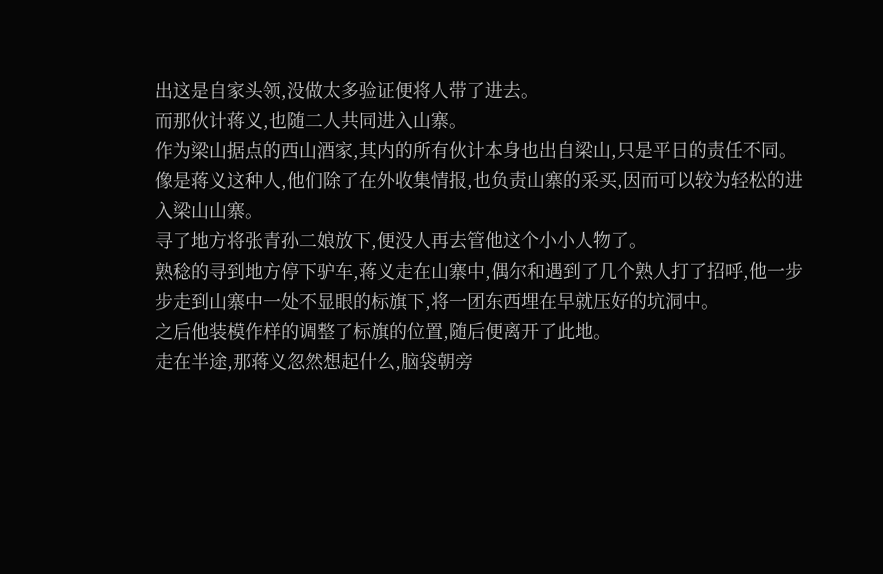出这是自家头领,没做太多验证便将人带了进去。
而那伙计蒋义,也随二人共同进入山寨。
作为梁山据点的西山酒家,其内的所有伙计本身也出自梁山,只是平日的责任不同。
像是蒋义这种人,他们除了在外收集情报,也负责山寨的采买,因而可以较为轻松的进入梁山山寨。
寻了地方将张青孙二娘放下,便没人再去管他这个小小人物了。
熟稔的寻到地方停下驴车,蒋义走在山寨中,偶尔和遇到了几个熟人打了招呼,他一步步走到山寨中一处不显眼的标旗下,将一团东西埋在早就压好的坑洞中。
之后他装模作样的调整了标旗的位置,随后便离开了此地。
走在半途,那蒋义忽然想起什么,脑袋朝旁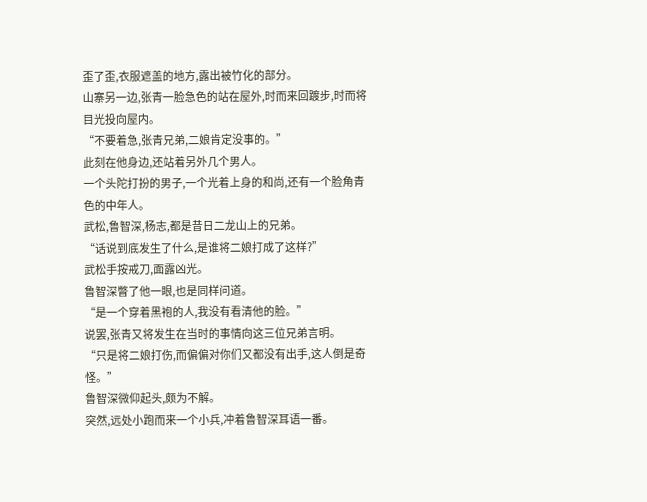歪了歪,衣服遮盖的地方,露出被竹化的部分。
山寨另一边,张青一脸急色的站在屋外,时而来回踱步,时而将目光投向屋内。
“不要着急,张青兄弟,二娘肯定没事的。”
此刻在他身边,还站着另外几个男人。
一个头陀打扮的男子,一个光着上身的和尚,还有一个脸角青色的中年人。
武松,鲁智深,杨志,都是昔日二龙山上的兄弟。
“话说到底发生了什么,是谁将二娘打成了这样?”
武松手按戒刀,面露凶光。
鲁智深瞥了他一眼,也是同样问道。
“是一个穿着黑袍的人,我没有看清他的脸。”
说罢,张青又将发生在当时的事情向这三位兄弟言明。
“只是将二娘打伤,而偏偏对你们又都没有出手,这人倒是奇怪。”
鲁智深微仰起头,颇为不解。
突然,远处小跑而来一个小兵,冲着鲁智深耳语一番。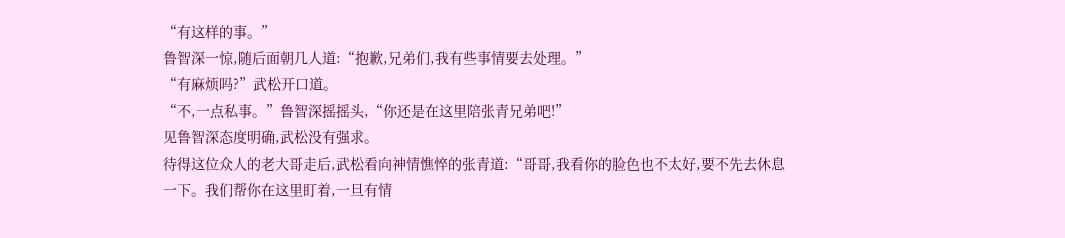“有这样的事。”
鲁智深一惊,随后面朝几人道:“抱歉,兄弟们,我有些事情要去处理。”
“有麻烦吗?”武松开口道。
“不,一点私事。”鲁智深摇摇头,“你还是在这里陪张青兄弟吧!”
见鲁智深态度明确,武松没有强求。
待得这位众人的老大哥走后,武松看向神情憔悴的张青道:“哥哥,我看你的脸色也不太好,要不先去休息一下。我们帮你在这里盯着,一旦有情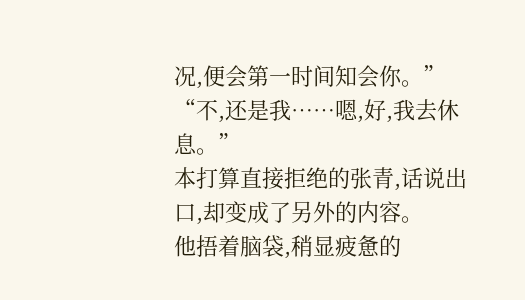况,便会第一时间知会你。”
“不,还是我……嗯,好,我去休息。”
本打算直接拒绝的张青,话说出口,却变成了另外的内容。
他捂着脑袋,稍显疲惫的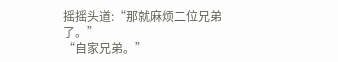摇摇头道:“那就麻烦二位兄弟了。”
“自家兄弟。”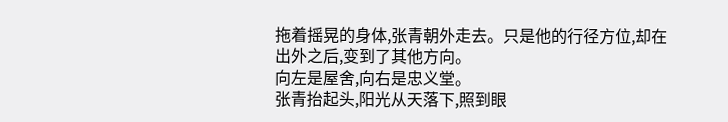拖着摇晃的身体,张青朝外走去。只是他的行径方位,却在出外之后,变到了其他方向。
向左是屋舍,向右是忠义堂。
张青抬起头,阳光从天落下,照到眼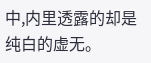中,内里透露的却是纯白的虚无。